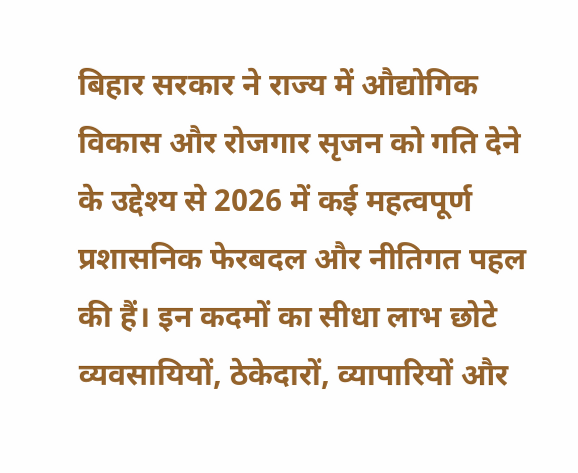बिहार सरकार ने राज्य में औद्योगिक विकास और रोजगार सृजन को गति देने के उद्देश्य से 2026 में कई महत्वपूर्ण प्रशासनिक फेरबदल और नीतिगत पहल की हैं। इन कदमों का सीधा लाभ छोटे व्यवसायियों, ठेकेदारों, व्यापारियों और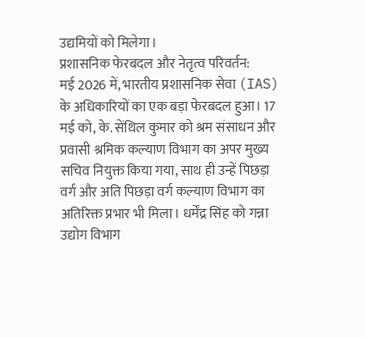उद्यमियों को मिलेगा।
प्रशासनिक फेरबदल और नेतृत्व परिवर्तन:
मई 2026 में, भारतीय प्रशासनिक सेवा (IAS) के अधिकारियों का एक बड़ा फेरबदल हुआ। 17 मई को, के. सेंथिल कुमार को श्रम संसाधन और प्रवासी श्रमिक कल्याण विभाग का अपर मुख्य सचिव नियुक्त किया गया, साथ ही उन्हें पिछड़ा वर्ग और अति पिछड़ा वर्ग कल्याण विभाग का अतिरिक्त प्रभार भी मिला। धर्मेंद्र सिंह को गन्ना उद्योग विभाग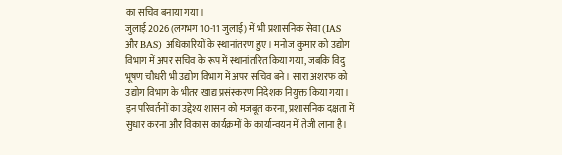का सचिव बनाया गया।
जुलाई 2026 (लगभग 10-11 जुलाई) में भी प्रशासनिक सेवा (IAS और BAS) अधिकारियों के स्थानांतरण हुए। मनोज कुमार को उद्योग विभाग में अपर सचिव के रूप में स्थानांतरित किया गया, जबकि विदु भूषण चौधरी भी उद्योग विभाग में अपर सचिव बने। सारा अशरफ को उद्योग विभाग के भीतर खाद्य प्रसंस्करण निदेशक नियुक्त किया गया। इन परिवर्तनों का उद्देश्य शासन को मजबूत करना, प्रशासनिक दक्षता में सुधार करना और विकास कार्यक्रमों के कार्यान्वयन में तेजी लाना है।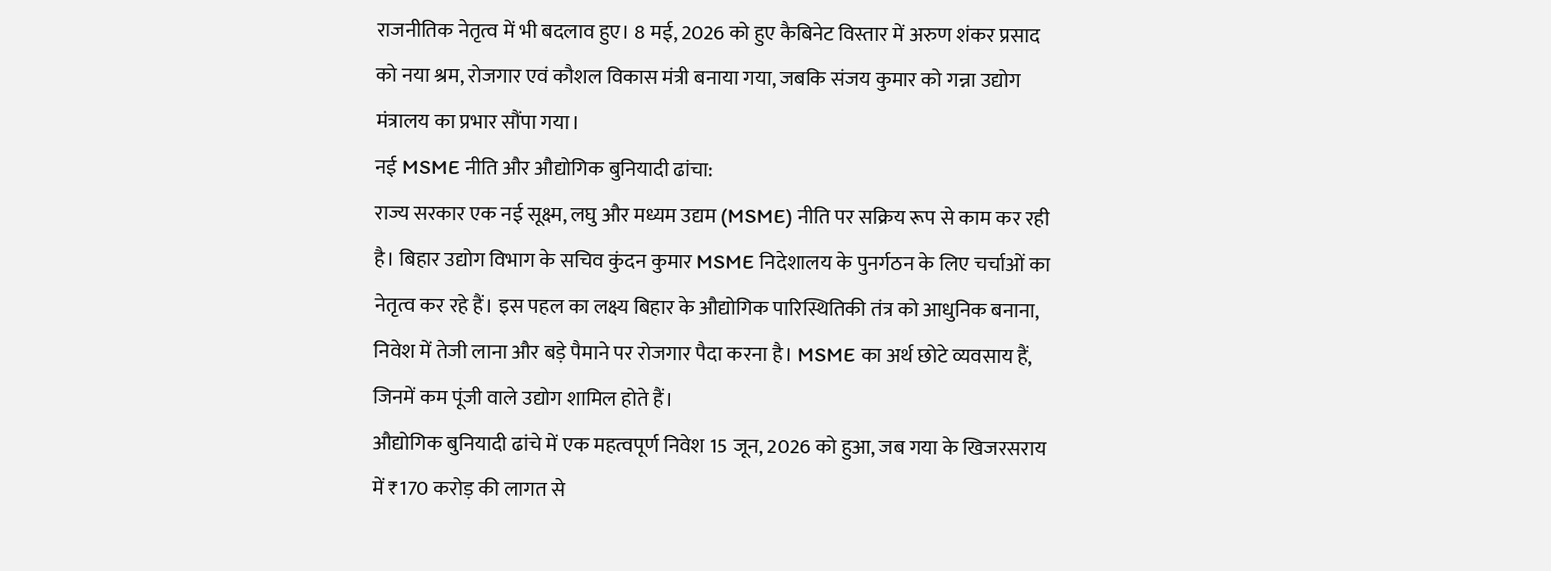राजनीतिक नेतृत्व में भी बदलाव हुए। 8 मई, 2026 को हुए कैबिनेट विस्तार में अरुण शंकर प्रसाद को नया श्रम, रोजगार एवं कौशल विकास मंत्री बनाया गया, जबकि संजय कुमार को गन्ना उद्योग मंत्रालय का प्रभार सौंपा गया।
नई MSME नीति और औद्योगिक बुनियादी ढांचा:
राज्य सरकार एक नई सूक्ष्म, लघु और मध्यम उद्यम (MSME) नीति पर सक्रिय रूप से काम कर रही है। बिहार उद्योग विभाग के सचिव कुंदन कुमार MSME निदेशालय के पुनर्गठन के लिए चर्चाओं का नेतृत्व कर रहे हैं। इस पहल का लक्ष्य बिहार के औद्योगिक पारिस्थितिकी तंत्र को आधुनिक बनाना, निवेश में तेजी लाना और बड़े पैमाने पर रोजगार पैदा करना है। MSME का अर्थ छोटे व्यवसाय हैं, जिनमें कम पूंजी वाले उद्योग शामिल होते हैं।
औद्योगिक बुनियादी ढांचे में एक महत्वपूर्ण निवेश 15 जून, 2026 को हुआ, जब गया के खिजरसराय में ₹170 करोड़ की लागत से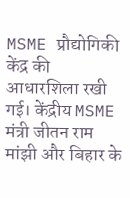MSME प्रौद्योगिकी केंद्र की आधारशिला रखी गई। केंद्रीय MSME मंत्री जीतन राम मांझी और बिहार के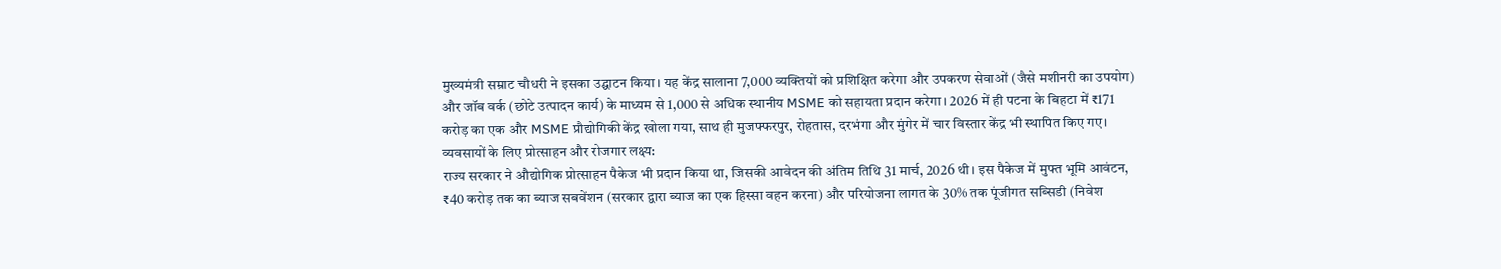मुख्यमंत्री सम्राट चौधरी ने इसका उद्घाटन किया। यह केंद्र सालाना 7,000 व्यक्तियों को प्रशिक्षित करेगा और उपकरण सेवाओं (जैसे मशीनरी का उपयोग) और जॉब वर्क (छोटे उत्पादन कार्य) के माध्यम से 1,000 से अधिक स्थानीय MSME को सहायता प्रदान करेगा। 2026 में ही पटना के बिहटा में ₹171 करोड़ का एक और MSME प्रौद्योगिकी केंद्र खोला गया, साथ ही मुजफ्फरपुर, रोहतास, दरभंगा और मुंगेर में चार विस्तार केंद्र भी स्थापित किए गए।
व्यवसायों के लिए प्रोत्साहन और रोजगार लक्ष्य:
राज्य सरकार ने औद्योगिक प्रोत्साहन पैकेज भी प्रदान किया था, जिसकी आवेदन की अंतिम तिथि 31 मार्च, 2026 थी। इस पैकेज में मुफ्त भूमि आवंटन, ₹40 करोड़ तक का ब्याज सबवेंशन (सरकार द्वारा ब्याज का एक हिस्सा वहन करना) और परियोजना लागत के 30% तक पूंजीगत सब्सिडी (निवेश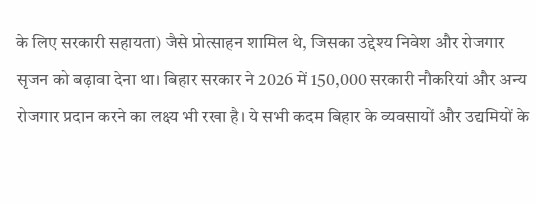के लिए सरकारी सहायता) जैसे प्रोत्साहन शामिल थे, जिसका उद्देश्य निवेश और रोजगार सृजन को बढ़ावा देना था। बिहार सरकार ने 2026 में 150,000 सरकारी नौकरियां और अन्य रोजगार प्रदान करने का लक्ष्य भी रखा है। ये सभी कदम बिहार के व्यवसायों और उद्यमियों के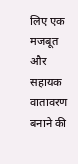लिए एक मजबूत और सहायक वातावरण बनाने की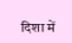दिशा में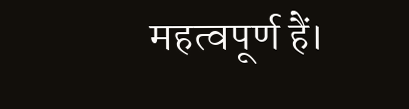महत्वपूर्ण हैं।